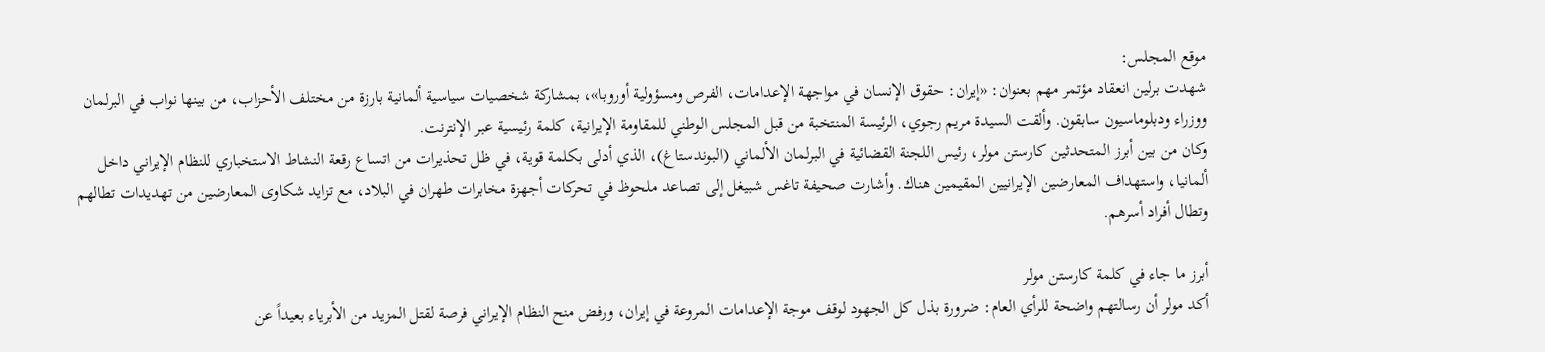موقع المجلس:
شهدت برلين انعقاد مؤتمر مهم بعنوان: «إيران: حقوق الإنسان في مواجهة الإعدامات، الفرص ومسؤولية أوروبا»، بمشاركة شخصيات سياسية ألمانية بارزة من مختلف الأحزاب، من بينها نواب في البرلمان ووزراء ودبلوماسيون سابقون. وألقت السيدة مريم رجوي، الرئيسة المنتخبة من قبل المجلس الوطني للمقاومة الإيرانية، كلمة رئيسية عبر الإنترنت.
وكان من بين أبرز المتحدثين كارستن مولر، رئيس اللجنة القضائية في البرلمان الألماني (البوندستاغ)، الذي أدلى بكلمة قوية، في ظل تحذيرات من اتساع رقعة النشاط الاستخباري للنظام الإيراني داخل ألمانيا، واستهداف المعارضين الإيرانيين المقيمين هناك. وأشارت صحيفة تاغس شبيغل إلى تصاعد ملحوظ في تحركات أجهزة مخابرات طهران في البلاد، مع تزايد شكاوى المعارضين من تهديدات تطالهم وتطال أفراد أسرهم.

أبرز ما جاء في كلمة كارستن مولر
أكد مولر أن رسالتهم واضحة للرأي العام: ضرورة بذل كل الجهود لوقف موجة الإعدامات المروعة في إيران، ورفض منح النظام الإيراني فرصة لقتل المزيد من الأبرياء بعيداً عن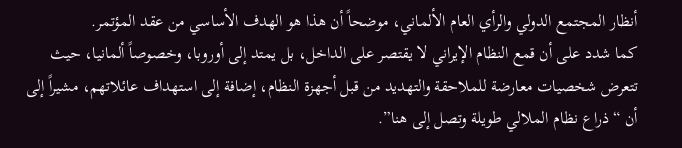أنظار المجتمع الدولي والرأي العام الألماني، موضحاً أن هذا هو الهدف الأساسي من عقد المؤتمر.
كما شدد على أن قمع النظام الإيراني لا يقتصر على الداخل، بل يمتد إلى أوروبا، وخصوصاً ألمانيا، حيث تتعرض شخصيات معارضة للملاحقة والتهديد من قبل أجهزة النظام، إضافة إلى استهداف عائلاتهم، مشيراً إلى أن “ذراع نظام الملالي طويلة وتصل إلى هنا”.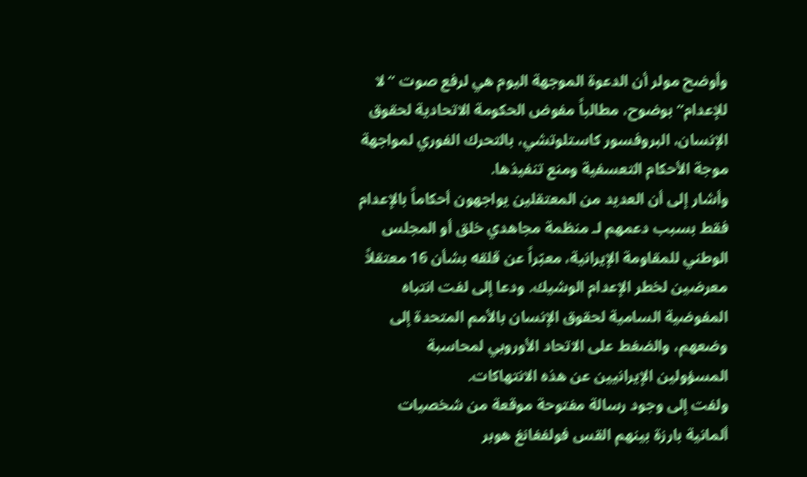وأوضح مولر أن الدعوة الموجهة اليوم هي لرفع صوت “لا للإعدام” بوضوح، مطالباً مفوض الحكومة الاتحادية لحقوق الإنسان، البروفسور كاستلوتشي، بالتحرك الفوري لمواجهة موجة الأحكام التعسفية ومنع تنفيذها.
وأشار إلى أن العديد من المعتقلين يواجهون أحكاماً بالإعدام فقط بسبب دعمهم لـ منظمة مجاهدي خلق أو المجلس الوطني للمقاومة الإيرانية، معبّراً عن قلقه بشأن 16 معتقلاً معرضين لخطر الإعدام الوشيك. ودعا إلى لفت انتباه المفوضية السامية لحقوق الإنسان بالأمم المتحدة إلى وضعهم، والضغط على الاتحاد الأوروبي لمحاسبة المسؤولين الإيرانيين عن هذه الانتهاكات.
ولفت إلى وجود رسالة مفتوحة موقعة من شخصيات ألمانية بارزة بينهم القس فولفغانغ هوبر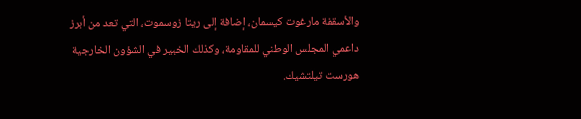والأسقفة مارغوت كيسمان، إضافة إلى ريتا زوسموت، التي تعد من أبرز داعمي المجلس الوطني للمقاومة، وكذلك الخبير في الشؤون الخارجية هورست تيلتشيك.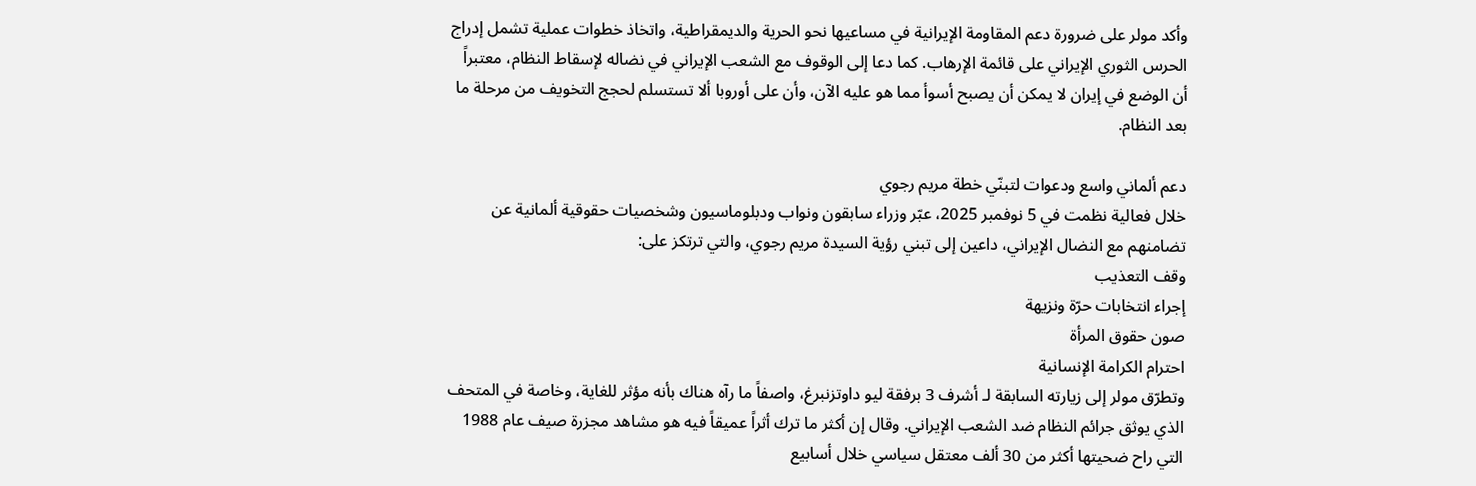وأكد مولر على ضرورة دعم المقاومة الإيرانية في مساعيها نحو الحرية والديمقراطية، واتخاذ خطوات عملية تشمل إدراج الحرس الثوري الإيراني على قائمة الإرهاب. كما دعا إلى الوقوف مع الشعب الإيراني في نضاله لإسقاط النظام، معتبراً أن الوضع في إيران لا يمكن أن يصبح أسوأ مما هو عليه الآن، وأن على أوروبا ألا تستسلم لحجج التخويف من مرحلة ما بعد النظام.

دعم ألماني واسع ودعوات لتبنّي خطة مريم رجوي
خلال فعالية نظمت في 5 نوفمبر 2025، عبّر وزراء سابقون ونواب ودبلوماسيون وشخصيات حقوقية ألمانية عن تضامنهم مع النضال الإيراني، داعين إلى تبني رؤية السيدة مريم رجوي، والتي ترتكز على:
وقف التعذيب
إجراء انتخابات حرّة ونزيهة
صون حقوق المرأة
احترام الكرامة الإنسانية
وتطرّق مولر إلى زيارته السابقة لـ أشرف 3 برفقة ليو داوتزنبرغ، واصفاً ما رآه هناك بأنه مؤثر للغاية، وخاصة في المتحف الذي يوثق جرائم النظام ضد الشعب الإيراني. وقال إن أكثر ما ترك أثراً عميقاً فيه هو مشاهد مجزرة صیف عام 1988 التي راح ضحيتها أكثر من 30 ألف معتقل سياسي خلال أسابيع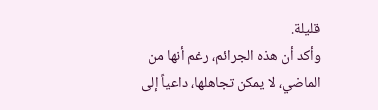قليلة.
وأكد أن هذه الجرائم، رغم أنها من الماضي، لا يمكن تجاهلها، داعياً إلى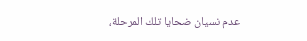عدم نسيان ضحايا تلك المرحلة،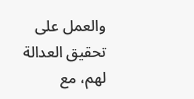والعمل على تحقيق العدالة لهم، مع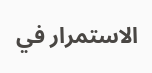الاستمرار في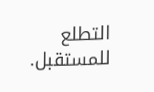التطلع للمستقبل.